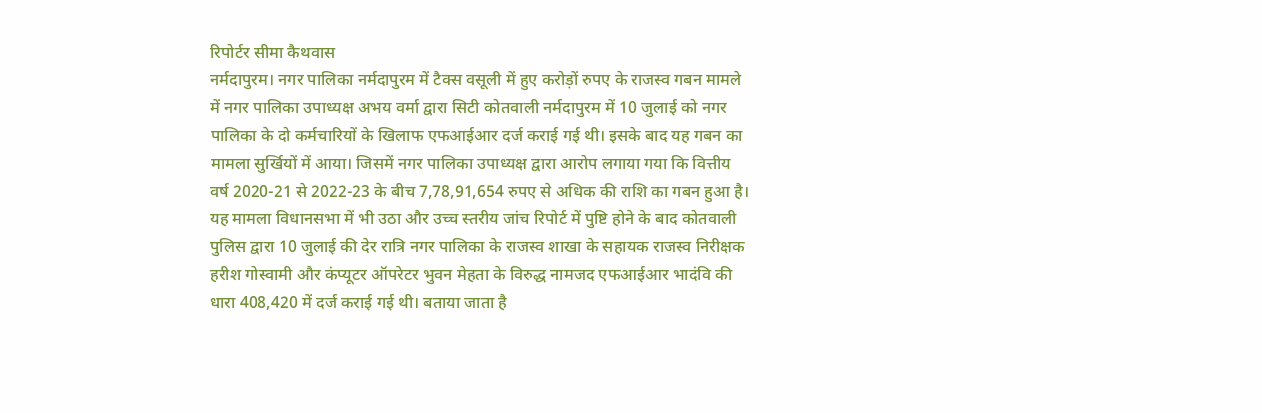रिपोर्टर सीमा कैथवास
नर्मदापुरम। नगर पालिका नर्मदापुरम में टैक्स वसूली में हुए करोड़ों रुपए के राजस्व गबन मामले में नगर पालिका उपाध्यक्ष अभय वर्मा द्वारा सिटी कोतवाली नर्मदापुरम में 10 जुलाई को नगर पालिका के दो कर्मचारियों के खिलाफ एफआईआर दर्ज कराई गई थी। इसके बाद यह गबन का मामला सुर्खियों में आया। जिसमें नगर पालिका उपाध्यक्ष द्वारा आरोप लगाया गया कि वित्तीय वर्ष 2020-21 से 2022-23 के बीच 7,78,91,654 रुपए से अधिक की राशि का गबन हुआ है। यह मामला विधानसभा में भी उठा और उच्च स्तरीय जांच रिपोर्ट में पुष्टि होने के बाद कोतवाली पुलिस द्वारा 10 जुलाई की देर रात्रि नगर पालिका के राजस्व शाखा के सहायक राजस्व निरीक्षक हरीश गोस्वामी और कंप्यूटर ऑपरेटर भुवन मेहता के विरुद्ध नामजद एफआईआर भादंवि की धारा 408,420 में दर्ज कराई गई थी। बताया जाता है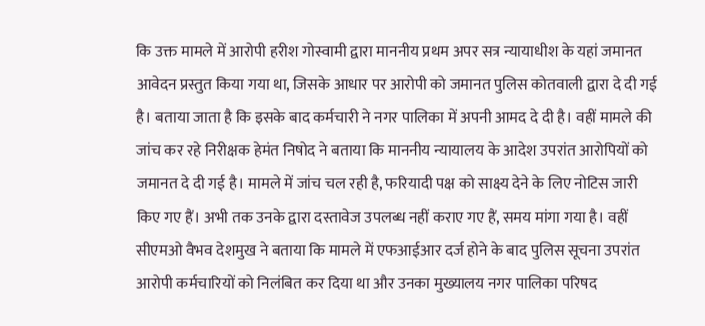कि उक्त मामले में आरोपी हरीश गोस्वामी द्वारा माननीय प्रथम अपर सत्र न्यायाधीश के यहां जमानत आवेदन प्रस्तुत किया गया था, जिसके आधार पर आरोपी को जमानत पुलिस कोतवाली द्वारा दे दी गई है। बताया जाता है कि इसके बाद कर्मचारी ने नगर पालिका में अपनी आमद दे दी है। वहीं मामले की जांच कर रहे निरीक्षक हेमंत निषोद ने बताया कि माननीय न्यायालय के आदेश उपरांत आरोपियों को जमानत दे दी गई है। मामले में जांच चल रही है, फरियादी पक्ष को साक्ष्य देने के लिए नोटिस जारी किए गए हैं। अभी तक उनके द्वारा दस्तावेज उपलब्ध नहीं कराए गए हैं, समय मांगा गया है। वहीं सीएमओ वैभव देशमुख ने बताया कि मामले में एफआईआर दर्ज होने के बाद पुलिस सूचना उपरांत आरोपी कर्मचारियों को निलंबित कर दिया था और उनका मुख्यालय नगर पालिका परिषद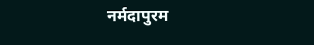नर्मदापुरम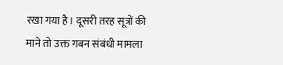रखा गया है। दूसरी तरह सूत्रों की माने तो उक्त गबन संबंधी मामला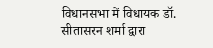विधानसभा में विधायक डॉ. सीतासरन शर्मा द्वारा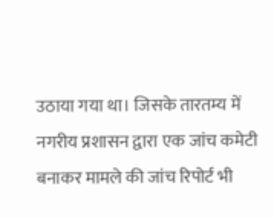उठाया गया था। जिसके तारतम्य में नगरीय प्रशासन द्वारा एक जांच कमेटी बनाकर मामले की जांच रिपोर्ट भी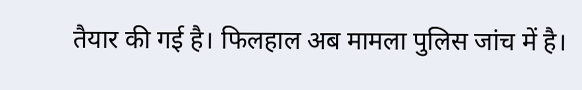तैयार की गई है। फिलहाल अब मामला पुलिस जांच में है।